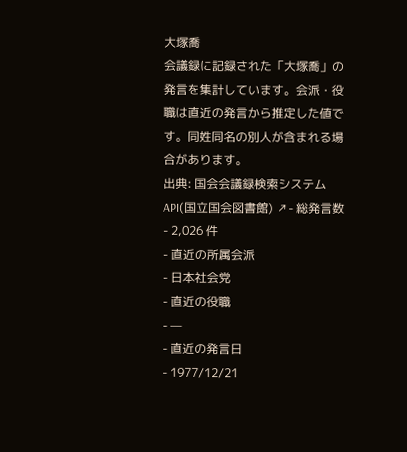大塚喬
会議録に記録された「大塚喬」の発言を集計しています。会派・役職は直近の発言から推定した値です。同姓同名の別人が含まれる場合があります。
出典: 国会会議録検索システム API(国立国会図書館) ↗- 総発言数
- 2,026 件
- 直近の所属会派
- 日本社会党
- 直近の役職
- —
- 直近の発言日
- 1977/12/21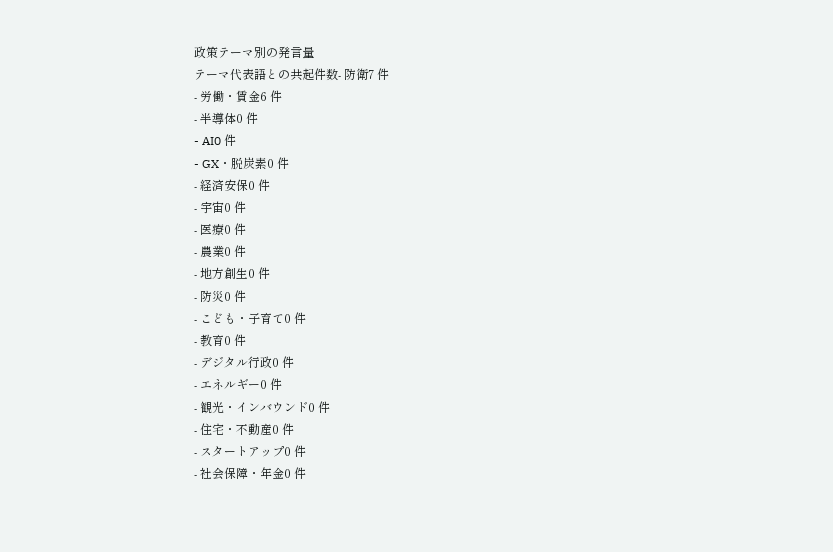政策テーマ別の発言量
テーマ代表語との共起件数- 防衛7 件
- 労働・賃金6 件
- 半導体0 件
- AI0 件
- GX・脱炭素0 件
- 経済安保0 件
- 宇宙0 件
- 医療0 件
- 農業0 件
- 地方創生0 件
- 防災0 件
- こども・子育て0 件
- 教育0 件
- デジタル行政0 件
- エネルギー0 件
- 観光・インバウンド0 件
- 住宅・不動産0 件
- スタートアップ0 件
- 社会保障・年金0 件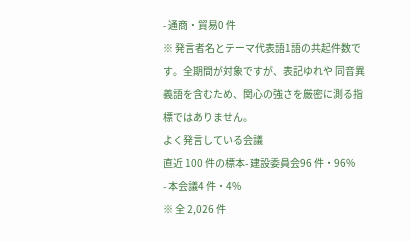- 通商・貿易0 件
※ 発言者名とテーマ代表語1語の共起件数です。全期間が対象ですが、表記ゆれや 同音異義語を含むため、関心の強さを厳密に測る指標ではありません。
よく発言している会議
直近 100 件の標本- 建設委員会96 件・96%
- 本会議4 件・4%
※ 全 2,026 件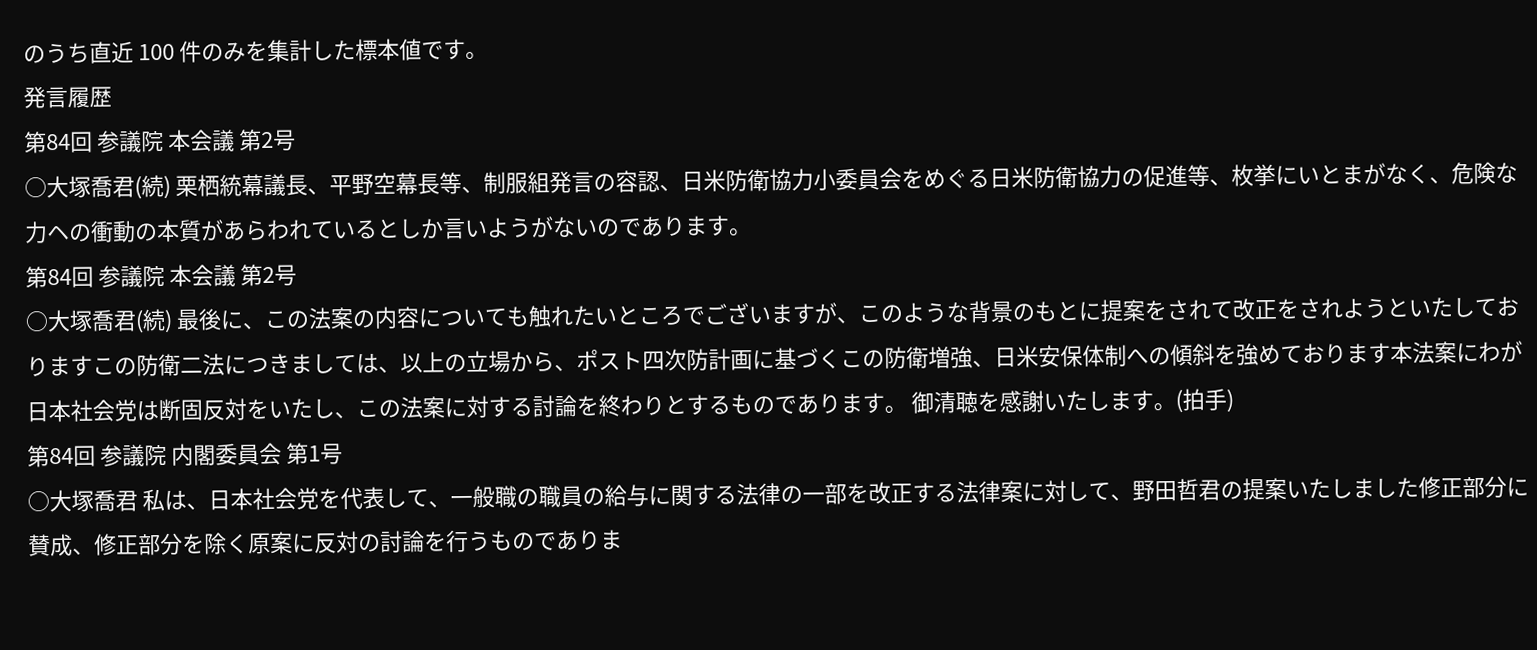のうち直近 100 件のみを集計した標本値です。
発言履歴
第84回 参議院 本会議 第2号
○大塚喬君(続) 栗栖統幕議長、平野空幕長等、制服組発言の容認、日米防衛協力小委員会をめぐる日米防衛協力の促進等、枚挙にいとまがなく、危険な力ヘの衝動の本質があらわれているとしか言いようがないのであります。
第84回 参議院 本会議 第2号
○大塚喬君(続) 最後に、この法案の内容についても触れたいところでございますが、このような背景のもとに提案をされて改正をされようといたしておりますこの防衛二法につきましては、以上の立場から、ポスト四次防計画に基づくこの防衛増強、日米安保体制への傾斜を強めております本法案にわが日本社会党は断固反対をいたし、この法案に対する討論を終わりとするものであります。 御清聴を感謝いたします。(拍手)
第84回 参議院 内閣委員会 第1号
○大塚喬君 私は、日本社会党を代表して、一般職の職員の給与に関する法律の一部を改正する法律案に対して、野田哲君の提案いたしました修正部分に賛成、修正部分を除く原案に反対の討論を行うものでありま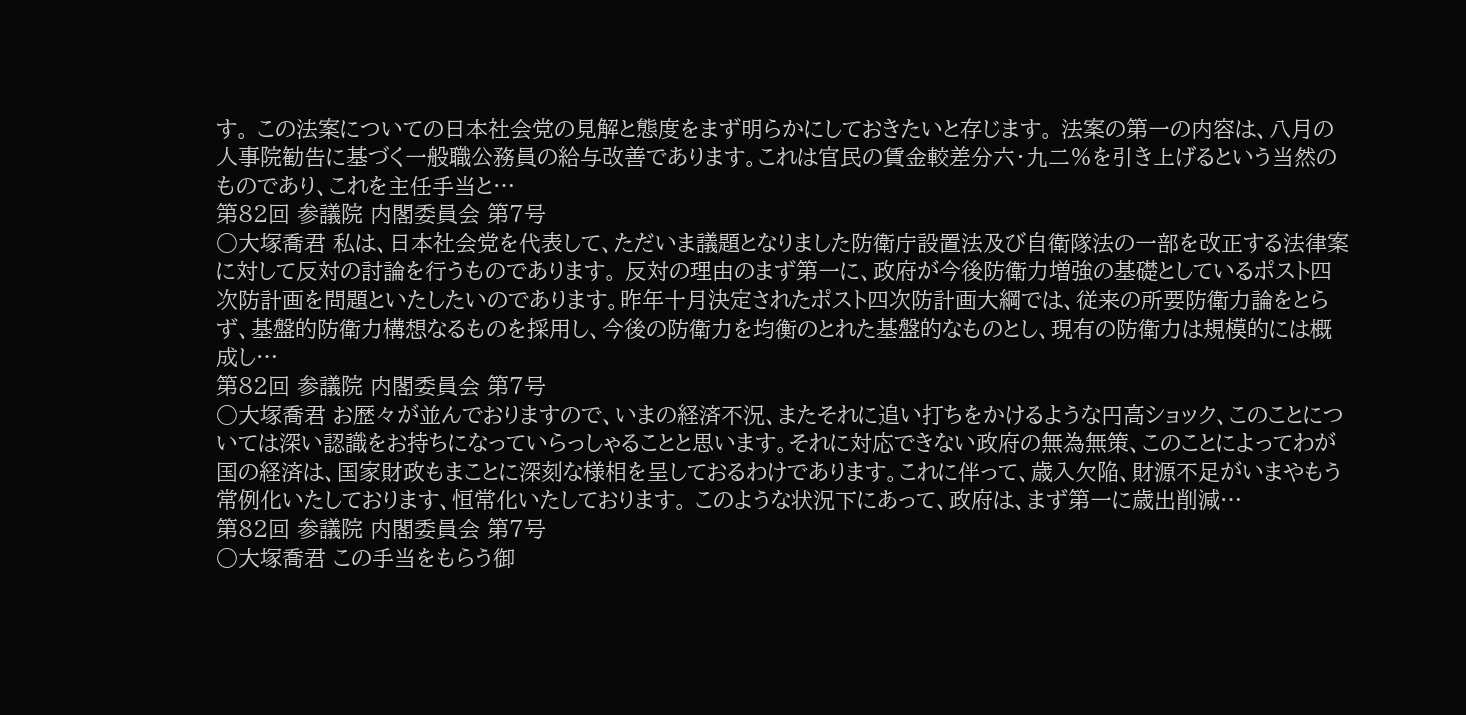す。 この法案についての日本社会党の見解と態度をまず明らかにしておきたいと存じます。 法案の第一の内容は、八月の人事院勧告に基づく一般職公務員の給与改善であります。これは官民の賃金較差分六・九二%を引き上げるという当然のものであり、これを主任手当と…
第82回 参議院 内閣委員会 第7号
○大塚喬君 私は、日本社会党を代表して、ただいま議題となりました防衛庁設置法及び自衛隊法の一部を改正する法律案に対して反対の討論を行うものであります。 反対の理由のまず第一に、政府が今後防衛力増強の基礎としているポスト四次防計画を問題といたしたいのであります。昨年十月決定されたポスト四次防計画大綱では、従来の所要防衛力論をとらず、基盤的防衛力構想なるものを採用し、今後の防衛力を均衡のとれた基盤的なものとし、現有の防衛力は規模的には概成し…
第82回 参議院 内閣委員会 第7号
○大塚喬君 お歴々が並んでおりますので、いまの経済不況、またそれに追い打ちをかけるような円高ショック、このことについては深い認識をお持ちになっていらっしゃることと思います。それに対応できない政府の無為無策、このことによってわが国の経済は、国家財政もまことに深刻な様相を呈しておるわけであります。これに伴って、歳入欠陥、財源不足がいまやもう常例化いたしております、恒常化いたしております。 このような状況下にあって、政府は、まず第一に歳出削減…
第82回 参議院 内閣委員会 第7号
○大塚喬君 この手当をもらう御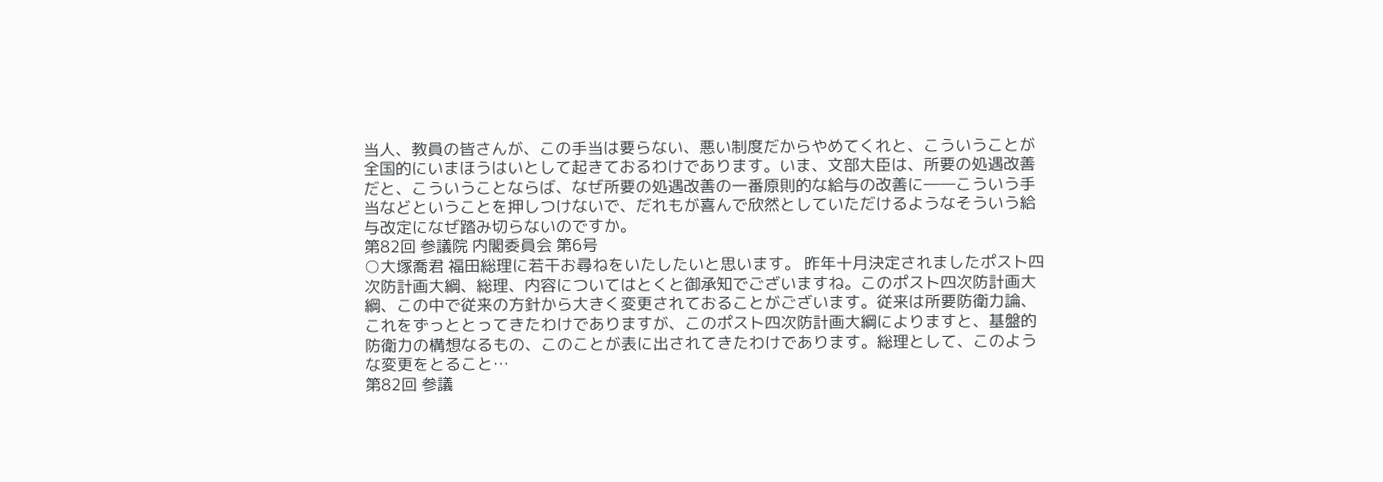当人、教員の皆さんが、この手当は要らない、悪い制度だからやめてくれと、こういうことが全国的にいまほうはいとして起きておるわけであります。いま、文部大臣は、所要の処遇改善だと、こういうことならば、なぜ所要の処遇改善の一番原則的な給与の改善に――こういう手当などということを押しつけないで、だれもが喜んで欣然としていただけるようなそういう給与改定になぜ踏み切らないのですか。
第82回 参議院 内閣委員会 第6号
○大塚喬君 福田総理に若干お尋ねをいたしたいと思います。 昨年十月決定されましたポスト四次防計画大綱、総理、内容についてはとくと御承知でございますね。このポスト四次防計画大綱、この中で従来の方針から大きく変更されておることがございます。従来は所要防衛力論、これをずっととってきたわけでありますが、このポスト四次防計画大綱によりますと、基盤的防衛力の構想なるもの、このことが表に出されてきたわけであります。総理として、このような変更をとること…
第82回 参議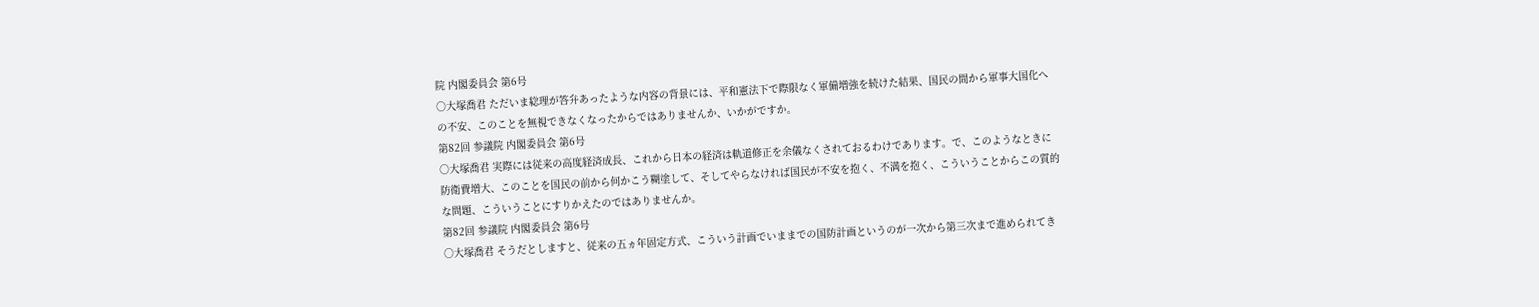院 内閣委員会 第6号
○大塚喬君 ただいま総理が答弁あったような内容の背景には、平和憲法下で際限なく軍備増強を続けた結果、国民の間から軍事大国化への不安、このことを無視できなくなったからではありませんか、いかがですか。
第82回 参議院 内閣委員会 第6号
○大塚喬君 実際には従来の高度経済成長、これから日本の経済は軌道修正を余儀なくされておるわけであります。で、このようなときに防衛費増大、このことを国民の前から何かこう糊塗して、そしてやらなければ国民が不安を抱く、不満を抱く、こういうことからこの質的な問題、こういうことにすりかえたのではありませんか。
第82回 参議院 内閣委員会 第6号
○大塚喬君 そうだとしますと、従来の五ヵ年固定方式、こういう計画でいままでの国防計画というのが一次から第三次まで進められてき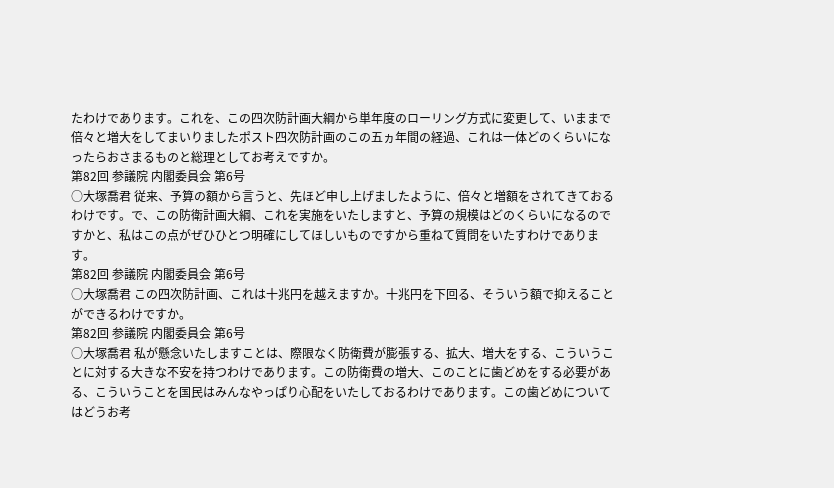たわけであります。これを、この四次防計画大綱から単年度のローリング方式に変更して、いままで倍々と増大をしてまいりましたポスト四次防計画のこの五ヵ年間の経過、これは一体どのくらいになったらおさまるものと総理としてお考えですか。
第82回 参議院 内閣委員会 第6号
○大塚喬君 従来、予算の額から言うと、先ほど申し上げましたように、倍々と増額をされてきておるわけです。で、この防衛計画大綱、これを実施をいたしますと、予算の規模はどのくらいになるのですかと、私はこの点がぜひひとつ明確にしてほしいものですから重ねて質問をいたすわけであります。
第82回 参議院 内閣委員会 第6号
○大塚喬君 この四次防計画、これは十兆円を越えますか。十兆円を下回る、そういう額で抑えることができるわけですか。
第82回 参議院 内閣委員会 第6号
○大塚喬君 私が懸念いたしますことは、際限なく防衛費が膨張する、拡大、増大をする、こういうことに対する大きな不安を持つわけであります。この防衛費の増大、このことに歯どめをする必要がある、こういうことを国民はみんなやっぱり心配をいたしておるわけであります。この歯どめについてはどうお考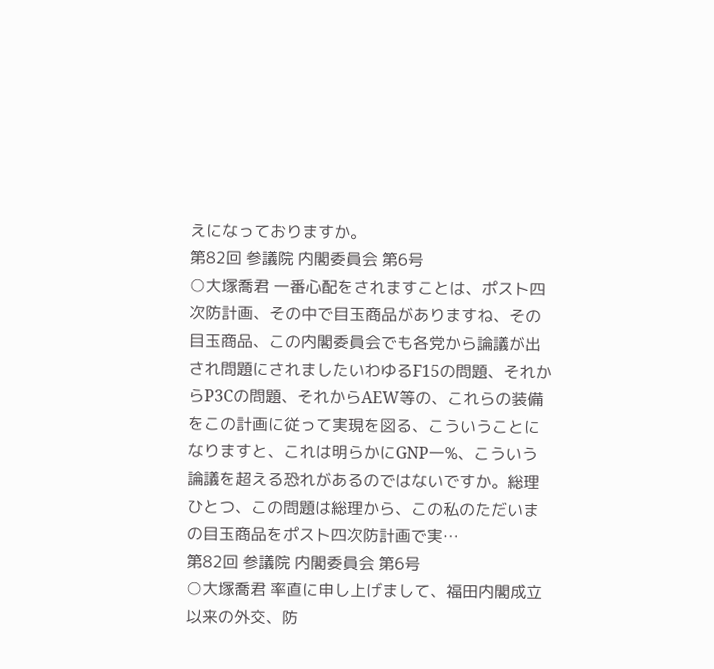えになっておりますか。
第82回 参議院 内閣委員会 第6号
○大塚喬君 一番心配をされますことは、ポスト四次防計画、その中で目玉商品がありますね、その目玉商品、この内閣委員会でも各党から論議が出され問題にされましたいわゆるF15の問題、それからP3Cの問題、それからAEW等の、これらの装備をこの計画に従って実現を図る、こういうことになりますと、これは明らかにGNP一%、こういう論議を超える恐れがあるのではないですか。総理ひとつ、この問題は総理から、この私のただいまの目玉商品をポスト四次防計画で実…
第82回 参議院 内閣委員会 第6号
○大塚喬君 率直に申し上げまして、福田内閣成立以来の外交、防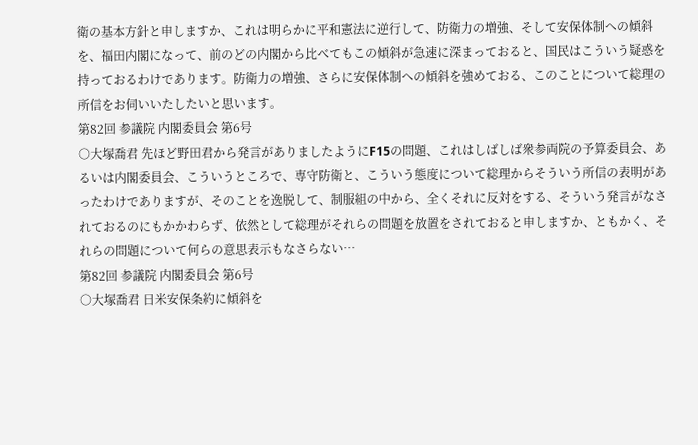衛の基本方針と申しますか、これは明らかに平和憲法に逆行して、防衛力の増強、そして安保体制への傾斜を、福田内閣になって、前のどの内閣から比べてもこの傾斜が急速に深まっておると、国民はこういう疑惑を持っておるわけであります。防衛力の増強、さらに安保体制への傾斜を強めておる、このことについて総理の所信をお伺いいたしたいと思います。
第82回 参議院 内閣委員会 第6号
○大塚喬君 先ほど野田君から発言がありましたようにF15の問題、これはしばしば衆参両院の予算委員会、あるいは内閣委員会、こういうところで、専守防衛と、こういう態度について総理からそういう所信の表明があったわけでありますが、そのことを逸脱して、制服組の中から、全くそれに反対をする、そういう発言がなされておるのにもかかわらず、依然として総理がそれらの問題を放置をされておると申しますか、ともかく、それらの問題について何らの意思表示もなさらない…
第82回 参議院 内閣委員会 第6号
○大塚喬君 日米安保条約に傾斜を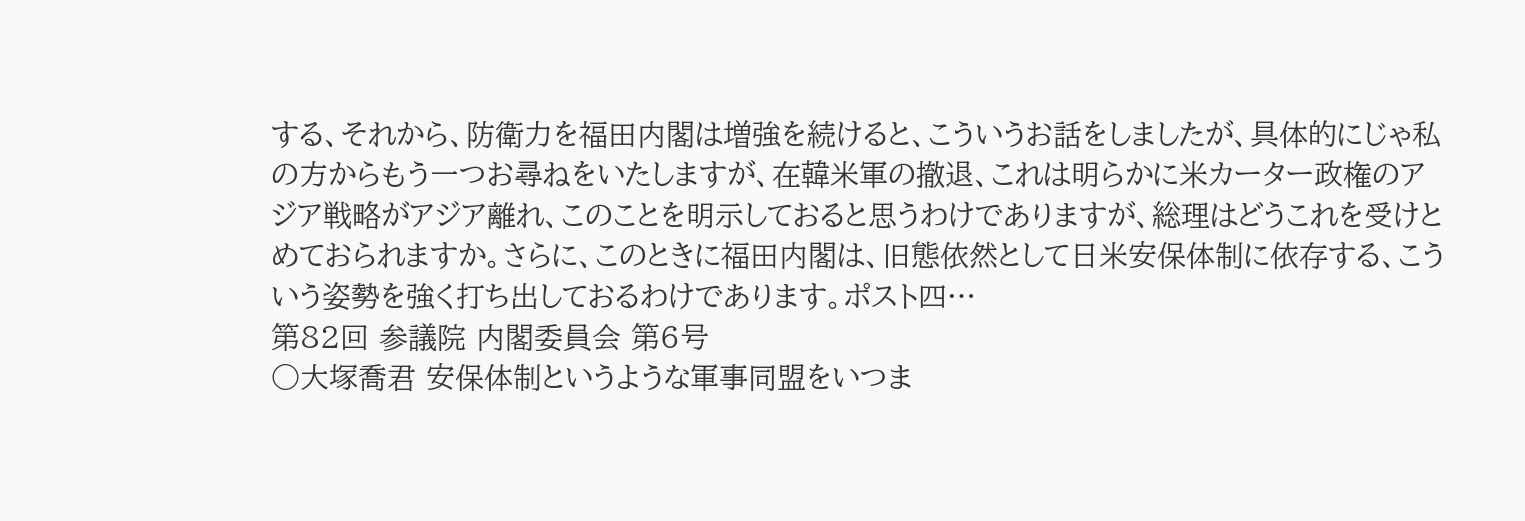する、それから、防衛力を福田内閣は増強を続けると、こういうお話をしましたが、具体的にじゃ私の方からもう一つお尋ねをいたしますが、在韓米軍の撤退、これは明らかに米カーター政権のアジア戦略がアジア離れ、このことを明示しておると思うわけでありますが、総理はどうこれを受けとめておられますか。さらに、このときに福田内閣は、旧態依然として日米安保体制に依存する、こういう姿勢を強く打ち出しておるわけであります。ポスト四…
第82回 参議院 内閣委員会 第6号
○大塚喬君 安保体制というような軍事同盟をいつま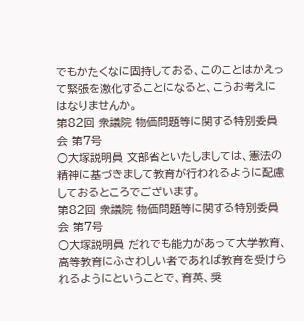でもかたくなに固持しておる、このことはかえって緊張を激化することになると、こうお考えにはなりませんか。
第82回 衆議院 物価問題等に関する特別委員会 第7号
○大塚説明員 文部省といたしましては、憲法の精神に基づきまして教育が行われるように配慮しておるところでございます。
第82回 衆議院 物価問題等に関する特別委員会 第7号
○大塚説明員 だれでも能力があって大学教育、高等教育にふさわしい者であれば教育を受けられるようにということで、育英、奨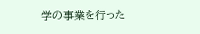学の事業を行った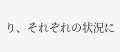り、それぞれの状況に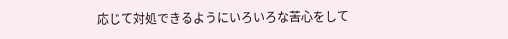応じて対処できるようにいろいろな苦心をして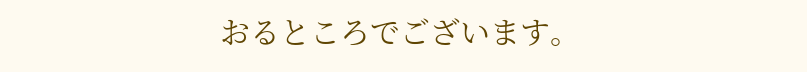おるところでございます。